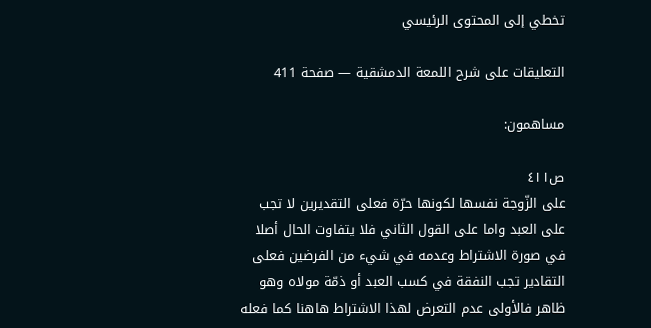تخطي إلى المحتوى الرئيسي

التعليقات على شرح اللمعة الدمشقية — صفحة 411

مساهمون:

ص٤١١
على الزّوجة نفسها لكونها حرّة فعلى التقديرين لا تجب على العبد واما على القول الثاني فلا يتفاوت الحال أصلا في صورة الاشتراط وعدمه في شيء من الفرضين فعلى التقادير تجب النفقة في كسب العبد أو ذمّة مولاه وهو ظاهر فالأولى عدم التعرض لهذا الاشتراط هاهنا كما فعله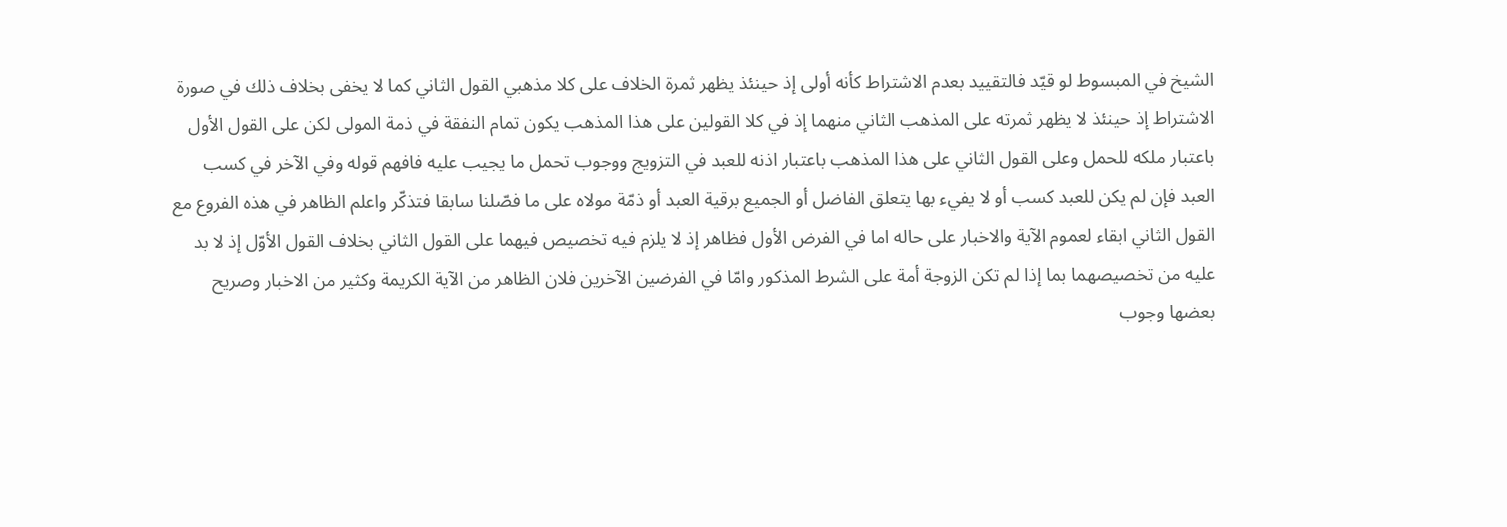الشيخ في المبسوط لو قيّد فالتقييد بعدم الاشتراط كأنه أولى إذ حينئذ يظهر ثمرة الخلاف على كلا مذهبي القول الثاني كما لا يخفى بخلاف ذلك في صورة الاشتراط إذ حينئذ لا يظهر ثمرته على المذهب الثاني منهما إذ في كلا القولين على هذا المذهب يكون تمام النفقة في ذمة المولى لكن على القول الأول باعتبار ملكه للحمل وعلى القول الثاني على هذا المذهب باعتبار اذنه للعبد في التزويج ووجوب تحمل ما يجيب عليه فافهم قوله وفي الآخر في كسب العبد فإن لم يكن للعبد كسب أو لا يفيء بها يتعلق الفاضل أو الجميع برقية العبد أو ذمّة مولاه على ما فصّلنا سابقا فتذكّر واعلم الظاهر في هذه الفروع مع القول الثاني ابقاء لعموم الآية والاخبار على حاله اما في الفرض الأول فظاهر إذ لا يلزم فيه تخصيص فيهما على القول الثاني بخلاف القول الأوّل إذ لا بد عليه من تخصيصهما بما إذا لم تكن الزوجة أمة على الشرط المذكور وامّا في الفرضين الآخرين فلان الظاهر من الآية الكريمة وكثير من الاخبار وصريح بعضها وجوب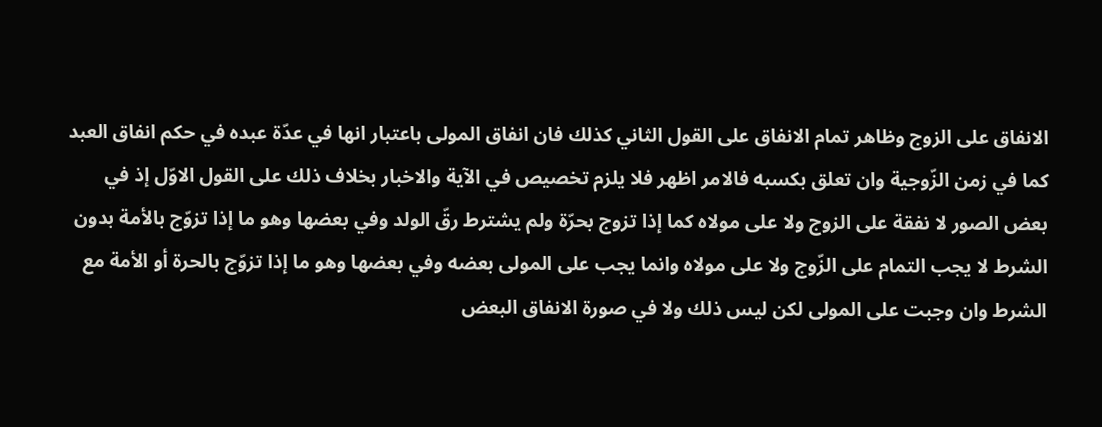الانفاق على الزوج وظاهر تمام الانفاق على القول الثاني كذلك فان انفاق المولى باعتبار انها في عدّة عبده في حكم انفاق العبد كما في زمن الزّوجية وان تعلق بكسبه فالامر اظهر فلا يلزم تخصيص في الآية والاخبار بخلاف ذلك على القول الاوّل إذ في بعض الصور لا نفقة على الزوج ولا على مولاه كما إذا تزوج بحرّة ولم يشترط رقّ الولد وفي بعضها وهو ما إذا تزوّج بالأمة بدون الشرط لا يجب التمام على الزّوج ولا على مولاه وانما يجب على المولى بعضه وفي بعضها وهو ما إذا تزوّج بالحرة أو الأمة مع الشرط وان وجبت على المولى لكن ليس ذلك ولا في صورة الانفاق البعض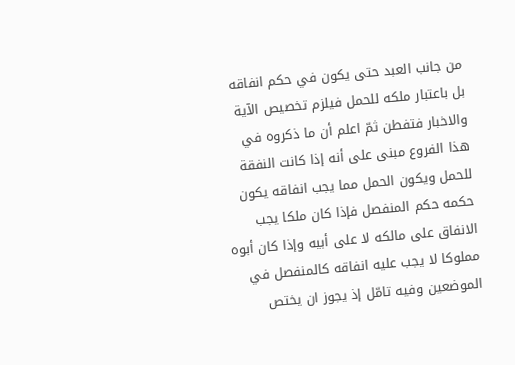من جانب العبد حتى يكون في حكم انفاقه بل باعتبار ملكه للحمل فيلزم تخصيص الآية والاخبار فتفطن ثمّ اعلم أن ما ذكروه في هذا الفروع مبنى على أنه إذا كانت النفقة للحمل ويكون الحمل مما يجب انفاقه يكون حكمه حكم المنفصل فإذا كان ملكا يجب الانفاق على مالكه لا على أبيه وإذا كان أبوه مملوكا لا يجب عليه انفاقه كالمنفصل في الموضعين وفيه تامّل إذ يجوز ان يختص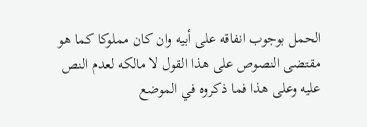الحمل بوجوب انفاقه على أبيه وان كان مملوكا كما هو مقتضى النصوص على هذا القول لا مالكه لعدم النص عليه وعلى هذا فما ذكروه في الموضع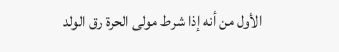الأول من أنه إذا شرط مولى الحرة رق الولد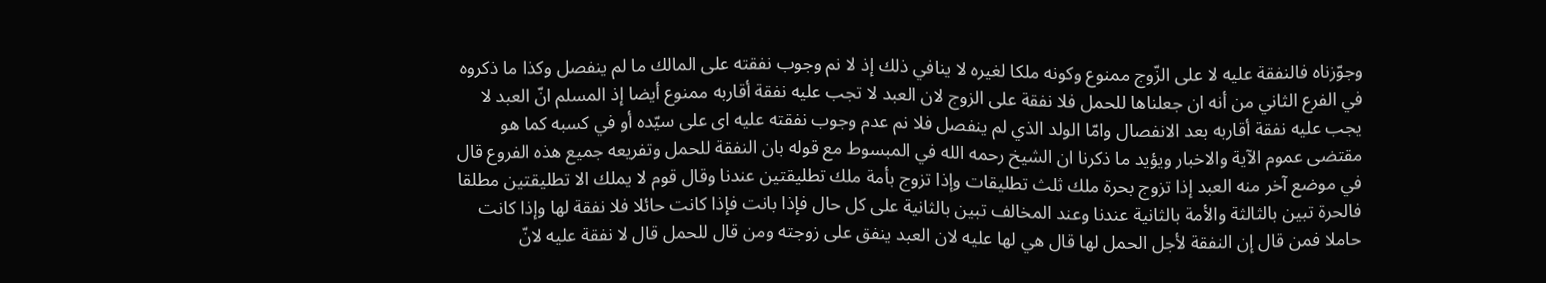وجوّزناه فالنفقة عليه لا على الزّوج ممنوع وكونه ملكا لغيره لا ينافي ذلك إذ لا نم وجوب نفقته على المالك ما لم ينفصل وكذا ما ذكروه في الفرع الثاني من أنه ان جعلناها للحمل فلا نفقة على الزوج لان العبد لا تجب عليه نفقة أقاربه ممنوع أيضا إذ المسلم انّ العبد لا يجب عليه نفقة أقاربه بعد الانفصال وامّا الولد الذي لم ينفصل فلا نم عدم وجوب نفقته عليه اى على سيّده أو في كسبه كما هو مقتضى عموم الآية والاخبار ويؤيد ما ذكرنا ان الشيخ رحمه الله في المبسوط مع قوله بان النفقة للحمل وتفريعه جميع هذه الفروع قال في موضع آخر منه العبد إذا تزوج بحرة ملك ثلث تطليقات وإذا تزوج بأمة ملك تطليقتين عندنا وقال قوم لا يملك الا تطليقتين مطلقا فالحرة تبين بالثالثة والأمة بالثانية عندنا وعند المخالف تبين بالثانية على كل حال فإذا بانت فإذا كانت حائلا فلا نفقة لها وإذا كانت حاملا فمن قال إن النفقة لأجل الحمل لها قال هي لها عليه لان العبد ينفق على زوجته ومن قال للحمل قال لا نفقة عليه لانّ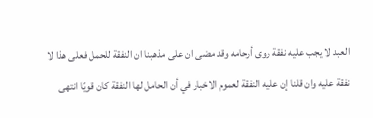العبد لا يجب عليه نفقة روى أرحامه وقد مضى ان على مذهبنا ان النفقة للحمل فعلى هذا لا نفقة عليه وان قلنا إن عليه النفقة لعموم الاخبار في أن الحامل لها النفقة كان قويّا انتهى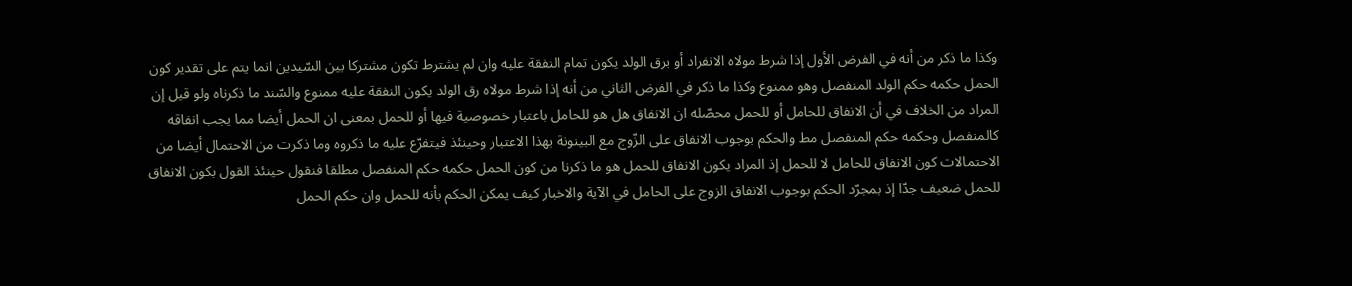وكذا ما ذكر من أنه في الفرض الأول إذا شرط مولاه الانفراد أو برق الولد يكون تمام النفقة عليه وان لم يشترط تكون مشتركا بين السّيدين انما يتم على تقدير كون الحمل حكمه حكم الولد المنفصل وهو ممنوع وكذا ما ذكر في الفرض الثاني من أنه إذا شرط مولاه رق الولد يكون النفقة عليه ممنوع والسّند ما ذكرناه ولو قيل إن المراد من الخلاف في أن الانفاق للحامل أو للحمل محصّله ان الانفاق هل هو للحامل باعتبار خصوصية فيها أو للحمل بمعنى ان الحمل أيضا مما يجب انفاقه كالمنفصل وحكمه حكم المنفصل مط والحكم بوجوب الانفاق على الزّوج مع البينونة بهذا الاعتبار وحينئذ فيتفرّع عليه ما ذكروه وما ذكرت من الاحتمال أيضا من الاحتمالات كون الانفاق للحامل لا للحمل إذ المراد يكون الانفاق للحمل هو ما ذكرنا من كون الحمل حكمه حكم المنفصل مطلقا فنقول حينئذ القول بكون الانفاق للحمل ضعيف جدّا إذ بمجرّد الحكم بوجوب الانفاق الزوج على الحامل في الآية والاخبار كيف يمكن الحكم بأنه للحمل وان حكم الحمل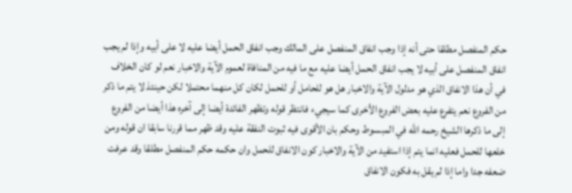حكم المنفصل مطلقا حتى أنه إذا وجب انفاق المنفصل على المالك وجب انفاق الحمل أيضا عليه لا على أبيه وإذا لم يجب انفاق المنفصل على أبيه لا يجب انفاق الحمل أيضا عليه مع ما فيه من المنافاة لعموم الآية والاخبار نعم لو كان الخلاف في أن هذا الانفاق الذي هو مدلول الآية والاخبار هل هو للحامل أو للحمل لكان كل منهما محتملا لكن حينئذ لا يتم ما ذكر من الفروع نعم يتفرع عليه بعض الفروع الأخرى كما سيجيء فانتظر قوله وتظهر الفائدة أيضا إلى آخره هذا أيضا من الفروع إلى ما ذكرها الشيخ رحمه الله في المبسوط وحكم بان الأقوى فيه ثبوت النفقة عليه وقد ظهر مما قررنا سابقا ان قوله ومن خلعها للحمل فعليه انما يتم إذا استفيد من الآية والاخبار كون الانفاق للحمل وان حكمه حكم المنفصل مطلقا وقد عرفت ضعفه جدا واما إذا لم يقل به فكون الانفاق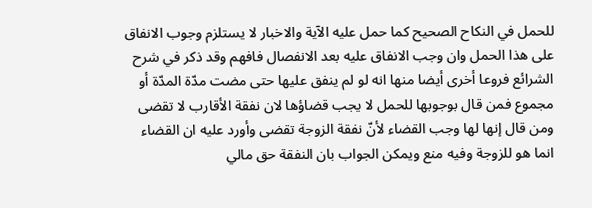للحمل في النكاح الصحيح كما حمل عليه الآية والاخبار لا يستلزم وجوب الانفاق على هذا الحمل وان وجب الانفاق عليه بعد الانفصال فافهم وقد ذكر في شرح الشرائع فروعا أخرى أيضا منها انه لو لم ينفق عليها حتى مضت مدّة المدّة أو مجموع فمن قال بوجوبها للحمل لا يجب قضاؤها لان نفقة الأقارب لا تقضى ومن قال إنها لها وجب القضاء لأنّ نفقة الزوجة تقضى وأورد عليه ان القضاء انما هو للزوجة وفيه منع ويمكن الجواب بان النفقة حق مالي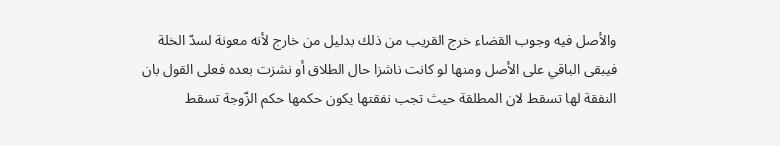والأصل فيه وجوب القضاء خرج القريب من ذلك بدليل من خارج لأنه معونة لسدّ الخلة فيبقى الباقي على الأصل ومنها لو كانت ناشزا حال الطلاق أو نشزت بعده فعلى القول بان النفقة لها تسقط لان المطلقة حيث تجب نفقتها يكون حكمها حكم الزّوجة تسقط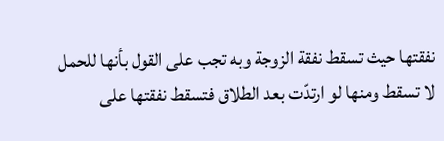نفقتها حيث تسقط نفقة الزوجة وبه تجب على القول بأنها للحمل لا تسقط ومنها لو ارتدّت بعد الطلاق فتسقط نفقتها على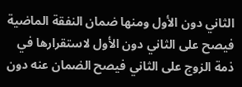الثاني دون الأول ومنها ضمان النفقة الماضية فيصح على الثاني دون الأول لاستقرارها في ذمة الزوج على الثاني فيصح الضمان عنه دون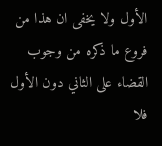الأول ولا يخفى ان هذا من فروع ما ذكره من وجوب القضاء على الثاني دون الأول فلا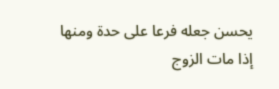يحسن جعله فرعا على حدة ومنها إذا مات الزوج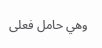وهي حامل فعلى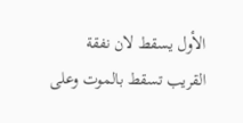الأول يسقط لان نفقة القريب تسقط بالموت وعلى